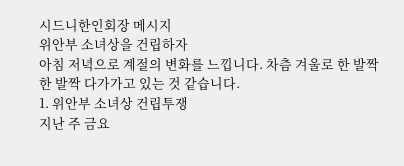시드니한인회장 메시지
위안부 소녀상을 건립하자
아침 저녁으로 계절의 변화를 느낍니다. 차츰 겨울로 한 발짝 한 발짝 다가가고 있는 것 같습니다.
1. 위안부 소녀상 건립투쟁
지난 주 금요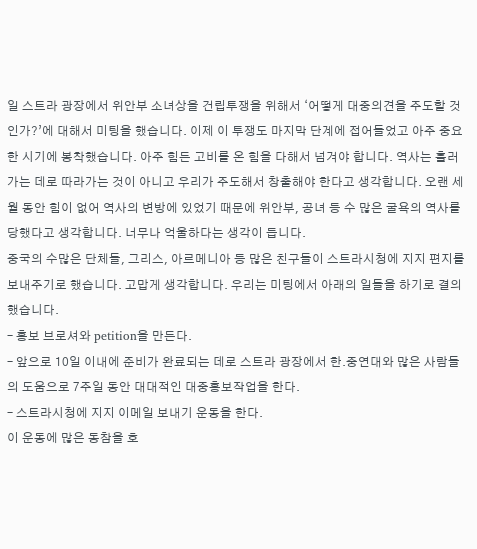일 스트라 광장에서 위안부 소녀상을 건립투쟁을 위해서 ‘어떻게 대중의견을 주도할 것인가?’에 대해서 미팅을 했습니다. 이제 이 투쟁도 마지막 단계에 접어들었고 아주 중요한 시기에 봉착했습니다. 아주 힘든 고비를 온 힘을 다해서 넘겨야 합니다. 역사는 흘러가는 데로 따라가는 것이 아니고 우리가 주도해서 창출해야 한다고 생각합니다. 오랜 세 월 동안 힘이 없어 역사의 변방에 있었기 때문에 위안부, 공녀 등 수 많은 굴욕의 역사를 당했다고 생각합니다. 너무나 억울하다는 생각이 듭니다.
중국의 수많은 단체들, 그리스, 아르메니아 등 많은 친구들이 스트라시청에 지지 편지를 보내주기로 했습니다. 고맙게 생각합니다. 우리는 미팅에서 아래의 일들을 하기로 결의했습니다.
– 홍보 브로셔와 petition을 만든다.
– 앞으로 10일 이내에 준비가 완료되는 데로 스트라 광장에서 한.중연대와 많은 사람들의 도움으로 7주일 동안 대대적인 대중홍보작업을 한다.
– 스트라시청에 지지 이메일 보내기 운동을 한다.
이 운동에 많은 동참을 호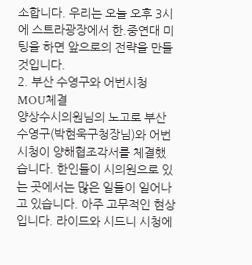소합니다. 우리는 오늘 오후 3시에 스트라광장에서 한.중연대 미팅을 하면 앞으로의 전략을 만들 것입니다.
2. 부산 수영구와 어번시청 MOU체결
양상수시의원님의 노고로 부산 수영구(박현욱구청장님)와 어번시청이 양해협조각서를 체결했습니다. 한인들이 시의원으로 있는 곳에서는 많은 일들이 일어나고 있습니다. 아주 고무적인 현상입니다. 라이드와 시드니 시청에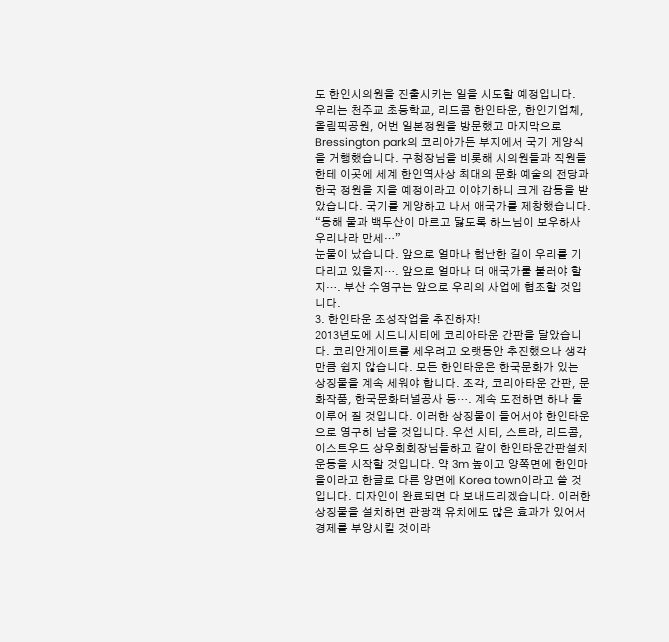도 한인시의원을 진출시키는 일을 시도할 예정입니다.
우리는 천주교 초등학교, 리드콤 한인타운, 한인기업체, 올림픽공원, 어번 일본정원을 방문했고 마지막으로 Bressington park의 코리아가든 부지에서 국기 게양식을 거행했습니다. 구청장님을 비롯해 시의원들과 직원들한테 이곳에 세계 한인역사상 최대의 문화 예술의 전당과 한국 정원을 지을 예정이라고 이야기하니 크게 감동을 받았습니다. 국기를 게양하고 나서 애국가를 제창했습니다.
“동해 물과 백두산이 마르고 닳도록 하느님이 보우하사 우리나라 만세…”
눈물이 났습니다. 앞으로 얼마나 험난한 길이 우리를 기다리고 있을지…. 앞으로 얼마나 더 애국가룰 불러야 할지…. 부산 수영구는 앞으로 우리의 사업에 협조할 것입니다.
3. 한인타운 조성작업을 추진하자!
2013년도에 시드니시티에 코리아타운 간판을 달았습니다. 코리안게이트를 세우려고 오랫동안 추진했으나 생각만큼 쉽지 않습니다. 모든 한인타운은 한국문화가 있는 상징물을 계속 세워야 합니다. 조각, 코리아타운 간판, 문화작품, 한국문화터널공사 등…. 계속 도전하면 하나 둘 이루어 질 것입니다. 이러한 상징물이 들어서야 한인타운으로 영구히 남을 것입니다. 우선 시티, 스트라, 리드콤, 이스트우드 상우회회장님들하고 같이 한인타운간판설치운동을 시작할 것입니다. 약 3m 높이고 양쪽면에 한인마을이라고 한글로 다른 양면에 Korea town이라고 쓸 것입니다. 디자인이 완료되면 다 보내드리겠습니다. 이러한 상징물을 설치하면 관광객 유치에도 많은 효과가 있어서 경제를 부양시킬 것이라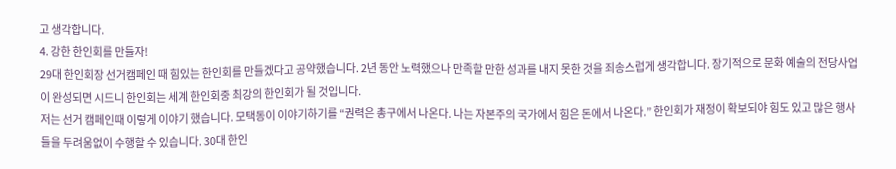고 생각합니다.
4. 강한 한인회를 만들자!
29대 한인회장 선거캠페인 때 힘있는 한인회를 만들겠다고 공약했습니다. 2년 동안 노력했으나 만족할 만한 성과를 내지 못한 것을 죄송스럽게 생각합니다. 장기적으로 문화 예술의 전당사업이 완성되면 시드니 한인회는 세계 한인회중 최강의 한인회가 될 것입니다.
저는 선거 캠페인때 이렇게 이야기 했습니다. 모택동이 이야기하기를 “권력은 총구에서 나온다. 나는 자본주의 국가에서 힘은 돈에서 나온다.” 한인회가 재정이 확보되야 힘도 있고 많은 행사들을 두려움없이 수행할 수 있습니다. 30대 한인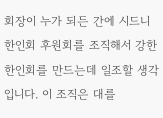회장이 누가 되든 간에 시드니 한인회 후원회를 조직해서 강한 한인회를 만드는데 일조할 생각입니다. 이 조직은 대를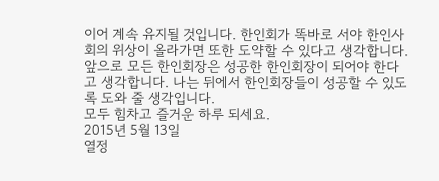이어 계속 유지될 것입니다. 한인회가 똑바로 서야 한인사회의 위상이 올라가면 또한 도약할 수 있다고 생각합니다. 앞으로 모든 한인회장은 성공한 한인회장이 되어야 한다고 생각합니다. 나는 뒤에서 한인회장들이 성공할 수 있도록 도와 줄 생각입니다.
모두 힘차고 즐거운 하루 되세요.
2015년 5월 13일
열정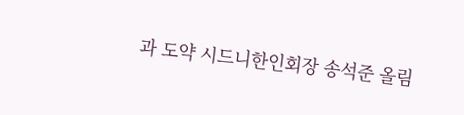과 도약 시드니한인회장 송석준 올림